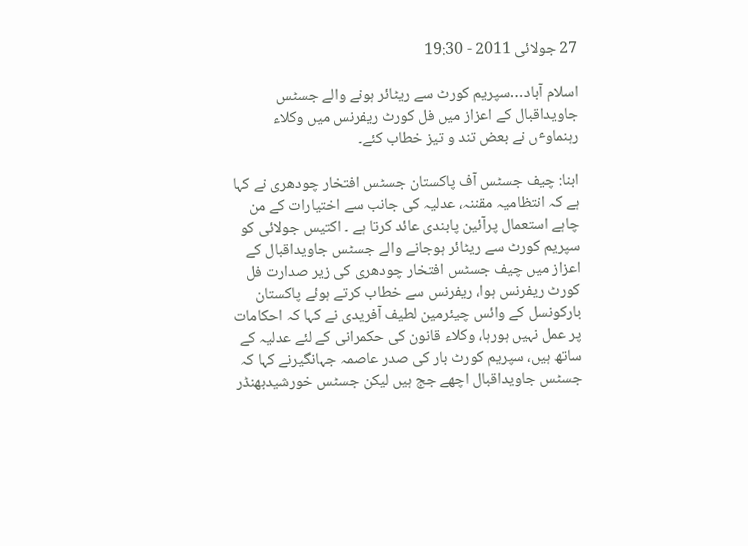27 جولائی 2011 - 19:30

اسلام آباد…سپریم کورٹ سے ریٹائر ہونے والے جسٹس جاویداقبال کے اعزاز میں فل کورٹ ریفرنس میں وکلاء رہنماوٴں نے بعض تند و تیز خطاب کئے۔

ابنا: چیف جسٹس آف پاکستان جسٹس افتخار چودھری نے کہا ہے کہ انتظامیہ مقننہ، عدلیہ کی جانب سے اختیارات کے من چاہے استعمال پرآئین پابندی عائد کرتا ہے ۔ اکتیس جولائی کو سپریم کورٹ سے ریٹائر ہوجانے والے جسٹس جاویداقبال کے اعزاز میں چیف جسٹس افتخار چودھری کی زیر صدارت فل کورٹ ریفرنس ہوا، ریفرنس سے خطاب کرتے ہوئے پاکستان بارکونسل کے وائس چیئرمین لطیف آفریدی نے کہا کہ احکامات پر عمل نہیں ہورہا، وکلاء قانون کی حکمرانی کے لئے عدلیہ کے ساتھ ہیں، سپریم کورٹ بار کی صدر عاصمہ جہانگیرنے کہا کہ جسٹس جاویداقبال اچھے جج ہیں لیکن جسٹس خورشیدبھنڈر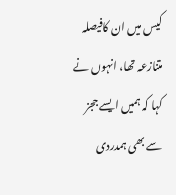کیس میں ان کافیصلہ متنازعہ تھا، انہوں نے کہا کہ ہمیں ایسے ججز سے بھی ہمدردی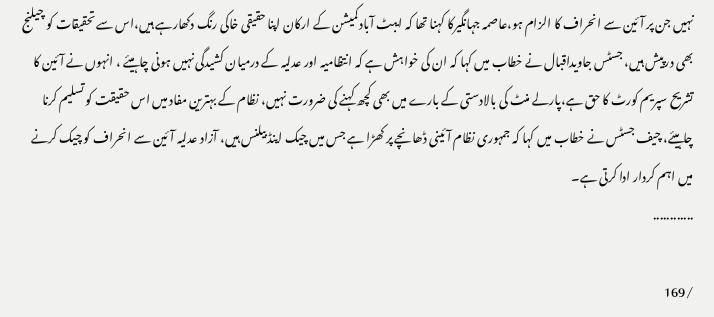نہیں جن پر آئین سے انحراف کا الزام ہو،عاصمہ جہانگیرکا کہنا تھا کہ ایبٹ آباد کمیشن کے ارکان اپنا حقیقی خاکی رنگ دکھارہے ہیں،اس سے تحقیقات کو چیلنج بھی درپیش ہیں، جسٹس جاویداقبال نے خطاب میں کہا کہ ان کی خواہش ہے کہ انتظامیہ اور عدلیہ کے درمیان کشیدگی نہیں ہونی چاہیئے ، انہوں نے آئین کا تشریح سپریم کورٹ کا حق ہے،پارلے منٹ کی بالادستی کے بارے میں بھی کچھ کہنے کی ضرورت نہیں، نظام کے بہترین مفاد میں اس حقیقت کو تسلیم کرنا چاہیئے، چیف جسٹس نے خطاب میں کہا کہ جمہوری نظام آئینی ڈھانچے پر کھڑا ہے جس میں چیک اینڈ بیلنس ہیں، آزاد عدلیہ آئین سے انحراف کو چیک کرنے میں اہم کردار ادا کرتی ہے۔
............

/169